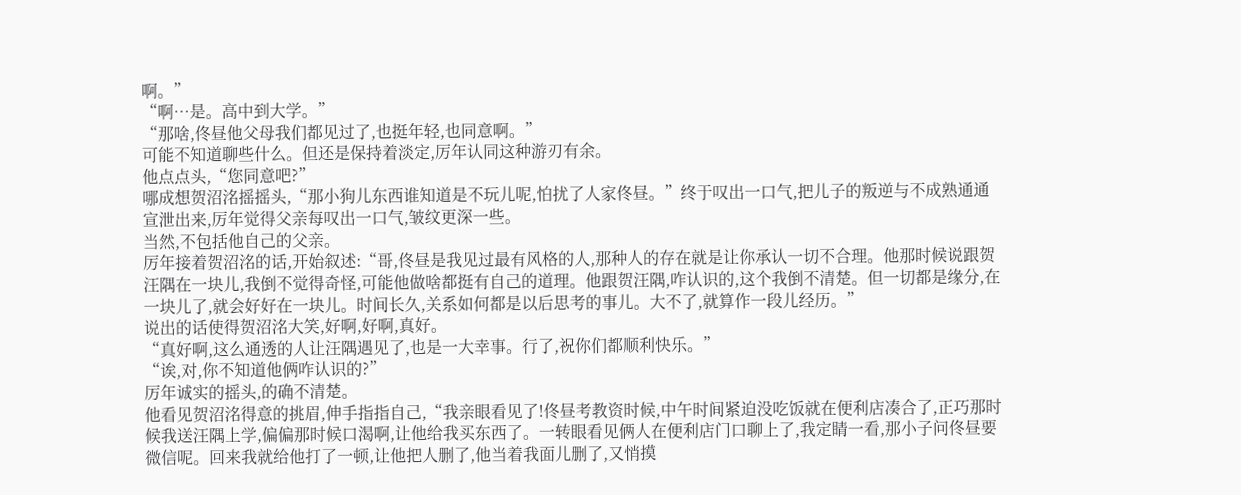啊。”
“啊…是。高中到大学。”
“那啥,佟昼他父母我们都见过了,也挺年轻,也同意啊。”
可能不知道聊些什么。但还是保持着淡定,厉年认同这种游刃有余。
他点点头,“您同意吧?”
哪成想贺沼洺摇摇头,“那小狗儿东西谁知道是不玩儿呢,怕扰了人家佟昼。”终于叹出一口气,把儿子的叛逆与不成熟通通宣泄出来,厉年觉得父亲每叹出一口气,皱纹更深一些。
当然,不包括他自己的父亲。
厉年接着贺沼洺的话,开始叙述:“哥,佟昼是我见过最有风格的人,那种人的存在就是让你承认一切不合理。他那时候说跟贺汪隅在一块儿,我倒不觉得奇怪,可能他做啥都挺有自己的道理。他跟贺汪隅,咋认识的,这个我倒不清楚。但一切都是缘分,在一块儿了,就会好好在一块儿。时间长久,关系如何都是以后思考的事儿。大不了,就算作一段儿经历。”
说出的话使得贺沼洺大笑,好啊,好啊,真好。
“真好啊,这么通透的人让汪隅遇见了,也是一大幸事。行了,祝你们都顺利快乐。”
“诶,对,你不知道他俩咋认识的?”
厉年诚实的摇头,的确不清楚。
他看见贺沼洺得意的挑眉,伸手指指自己,“我亲眼看见了!佟昼考教资时候,中午时间紧迫没吃饭就在便利店凑合了,正巧那时候我送汪隅上学,偏偏那时候口渴啊,让他给我买东西了。一转眼看见俩人在便利店门口聊上了,我定睛一看,那小子问佟昼要微信呢。回来我就给他打了一顿,让他把人删了,他当着我面儿删了,又悄摸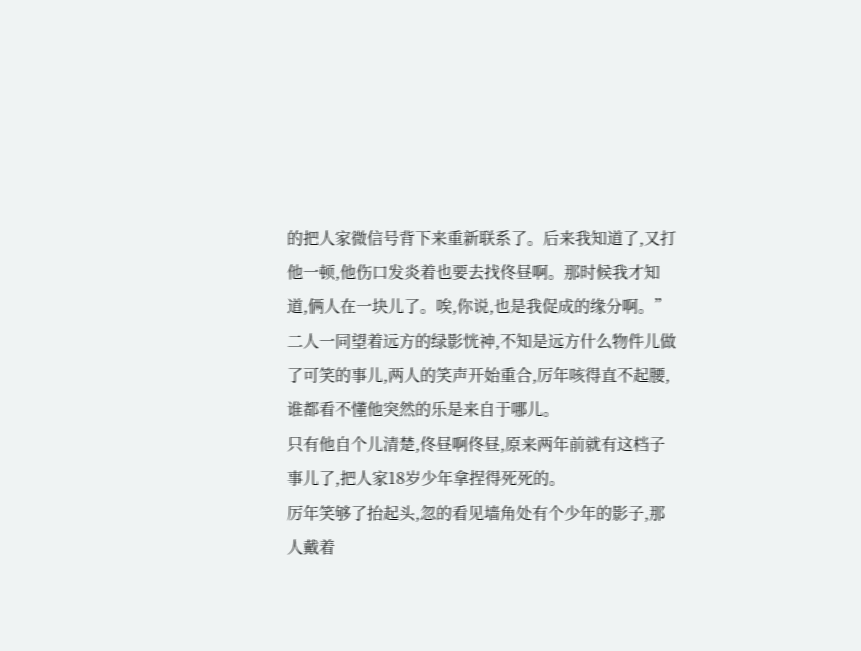的把人家微信号背下来重新联系了。后来我知道了,又打他一顿,他伤口发炎着也要去找佟昼啊。那时候我才知道,俩人在一块儿了。唉,你说,也是我促成的缘分啊。”
二人一同望着远方的绿影恍神,不知是远方什么物件儿做了可笑的事儿,两人的笑声开始重合,厉年咳得直不起腰,谁都看不懂他突然的乐是来自于哪儿。
只有他自个儿清楚,佟昼啊佟昼,原来两年前就有这档子事儿了,把人家18岁少年拿捏得死死的。
厉年笑够了抬起头,忽的看见墙角处有个少年的影子,那人戴着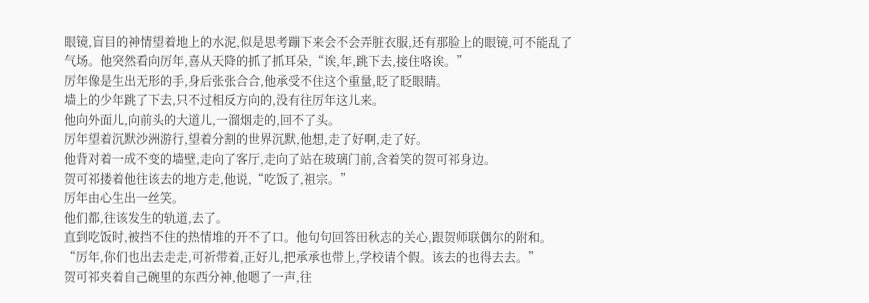眼镜,盲目的神情望着地上的水泥,似是思考蹦下来会不会弄脏衣服,还有那脸上的眼镜,可不能乱了气场。他突然看向厉年,喜从天降的抓了抓耳朵,“诶,年,跳下去,接住咯诶。”
厉年像是生出无形的手,身后张张合合,他承受不住这个重量,眨了眨眼睛。
墙上的少年跳了下去,只不过相反方向的,没有往厉年这儿来。
他向外面儿,向前头的大道儿,一溜烟走的,回不了头。
厉年望着沉默沙洲游行,望着分割的世界沉默,他想,走了好啊,走了好。
他背对着一成不变的墙壁,走向了客厅,走向了站在玻璃门前,含着笑的贺可祁身边。
贺可祁搂着他往该去的地方走,他说,“吃饭了,祖宗。”
厉年由心生出一丝笑。
他们都,往该发生的轨道,去了。
直到吃饭时,被挡不住的热情堆的开不了口。他句句回答田秋志的关心,跟贺师联偶尔的附和。
“厉年,你们也出去走走,可祈带着,正好儿,把承承也带上,学校请个假。该去的也得去去。”
贺可祁夹着自己碗里的东西分神,他嗯了一声,往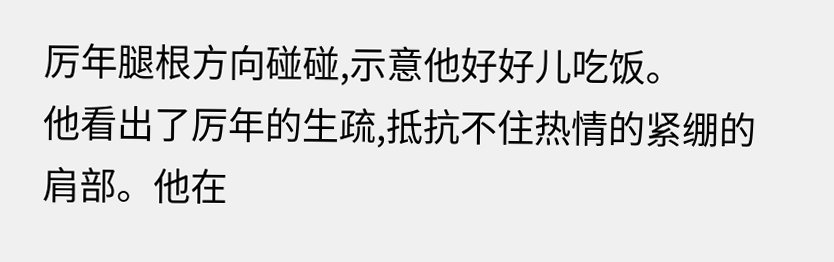厉年腿根方向碰碰,示意他好好儿吃饭。
他看出了厉年的生疏,抵抗不住热情的紧绷的肩部。他在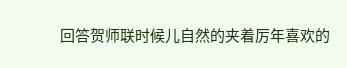回答贺师联时候儿自然的夹着厉年喜欢的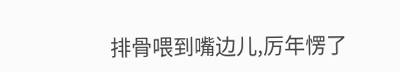排骨喂到嘴边儿,厉年愣了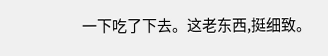一下吃了下去。这老东西,挺细致。